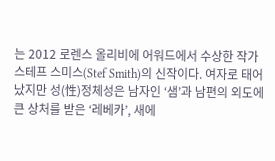는 2012 로렌스 올리비에 어워드에서 수상한 작가 스테프 스미스(Stef Smith)의 신작이다. 여자로 태어났지만 성(性)정체성은 남자인 ‘샘’과 남편의 외도에 큰 상처를 받은 ‘레베카’, 새에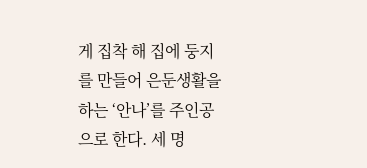게 집착 해 집에 둥지를 만들어 은둔생활을 하는 ‘안나’를 주인공으로 한다. 세 명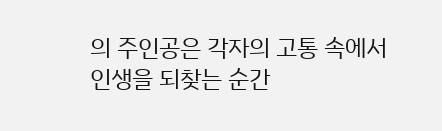의 주인공은 각자의 고통 속에서 인생을 되찾는 순간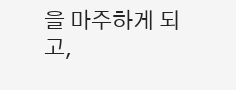을 마주하게 되고,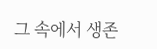그 속에서 생존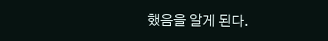했음을 알게 된다.